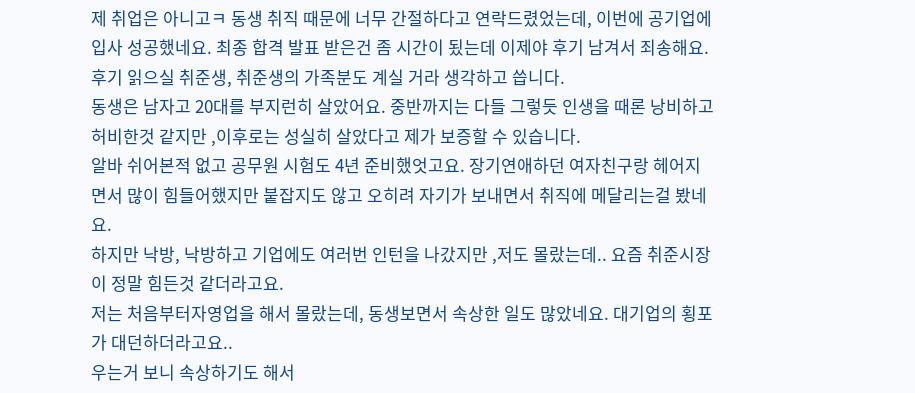제 취업은 아니고ㅋ 동생 취직 때문에 너무 간절하다고 연락드렸었는데, 이번에 공기업에 입사 성공했네요. 최종 합격 발표 받은건 좀 시간이 됬는데 이제야 후기 남겨서 죄송해요.
후기 읽으실 취준생, 취준생의 가족분도 계실 거라 생각하고 씁니다.
동생은 남자고 20대를 부지런히 살았어요. 중반까지는 다들 그렇듯 인생을 때론 낭비하고 허비한것 같지만 ,이후로는 성실히 살았다고 제가 보증할 수 있습니다.
알바 쉬어본적 없고 공무원 시험도 4년 준비했엇고요. 장기연애하던 여자친구랑 헤어지면서 많이 힘들어했지만 붙잡지도 않고 오히려 자기가 보내면서 취직에 메달리는걸 봤네요.
하지만 낙방, 낙방하고 기업에도 여러번 인턴을 나갔지만 ,저도 몰랐는데.. 요즘 취준시장이 정말 힘든것 같더라고요.
저는 처음부터자영업을 해서 몰랐는데, 동생보면서 속상한 일도 많았네요. 대기업의 횡포가 대던하더라고요..
우는거 보니 속상하기도 해서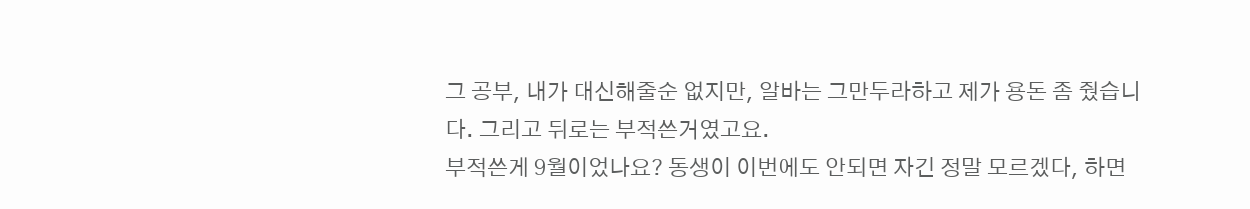그 공부, 내가 대신해줄순 없지만, 알바는 그만두라하고 제가 용돈 좀 줬습니다. 그리고 뒤로는 부적쓴거였고요.
부적쓴게 9월이었나요? 동생이 이번에도 안되면 자긴 정말 모르겠다, 하면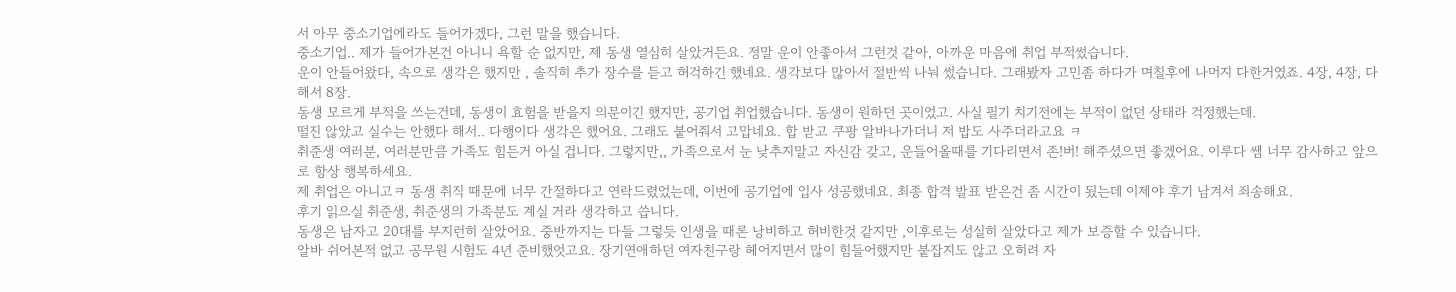서 아무 중소기업에라도 들어가겠다, 그런 말을 했습니다.
중소기업.. 제가 들어가본건 아니니 욕할 순 없지만, 제 동생 열심히 살았거든요. 정말 운이 안좋아서 그런것 같아, 아까운 마음에 취업 부적썼습니다.
운이 안들어왔다, 속으로 생각은 했지만 , 솔직히 추가 장수를 듣고 허걱하긴 했네요. 생각보다 많아서 절반씩 나눠 썼습니다. 그래봤자 고민좀 하다가 며칠후에 나머지 다한거였죠. 4장, 4장, 다해서 8장.
동생 모르게 부적을 쓰는건데, 동생이 효험을 받을지 의문이긴 했지만, 공기업 취업했습니다. 동생이 원하던 곳이었고. 사실 필기 치기전에는 부적이 없던 상태라 걱정했는데.
떨진 않았고 실수는 안했다 해서.. 다행이다 생각은 했어요. 그래도 붙어줘서 고맙네요. 합 받고 쿠팡 알바나가더니 저 밥도 사주더라고요 ㅋ
취준생 여러분, 여러분만큼 가족도 힘든거 아실 겁니다. 그렇지만,, 가족으로서 눈 낮추지말고 자신감 갖고, 운들어올때를 기다리면서 존!버! 해주셨으면 좋겠어요. 이루다 쌤 너무 감사하고 앞으로 항상 행복하세요.
제 취업은 아니고ㅋ 동생 취직 때문에 너무 간절하다고 연락드렸었는데, 이번에 공기업에 입사 성공했네요. 최종 합격 발표 받은건 좀 시간이 됬는데 이제야 후기 남겨서 죄송해요.
후기 읽으실 취준생, 취준생의 가족분도 계실 거라 생각하고 씁니다.
동생은 남자고 20대를 부지런히 살았어요. 중반까지는 다들 그렇듯 인생을 때론 낭비하고 허비한것 같지만 ,이후로는 성실히 살았다고 제가 보증할 수 있습니다.
알바 쉬어본적 없고 공무원 시험도 4년 준비했엇고요. 장기연애하던 여자친구랑 헤어지면서 많이 힘들어했지만 붙잡지도 않고 오히려 자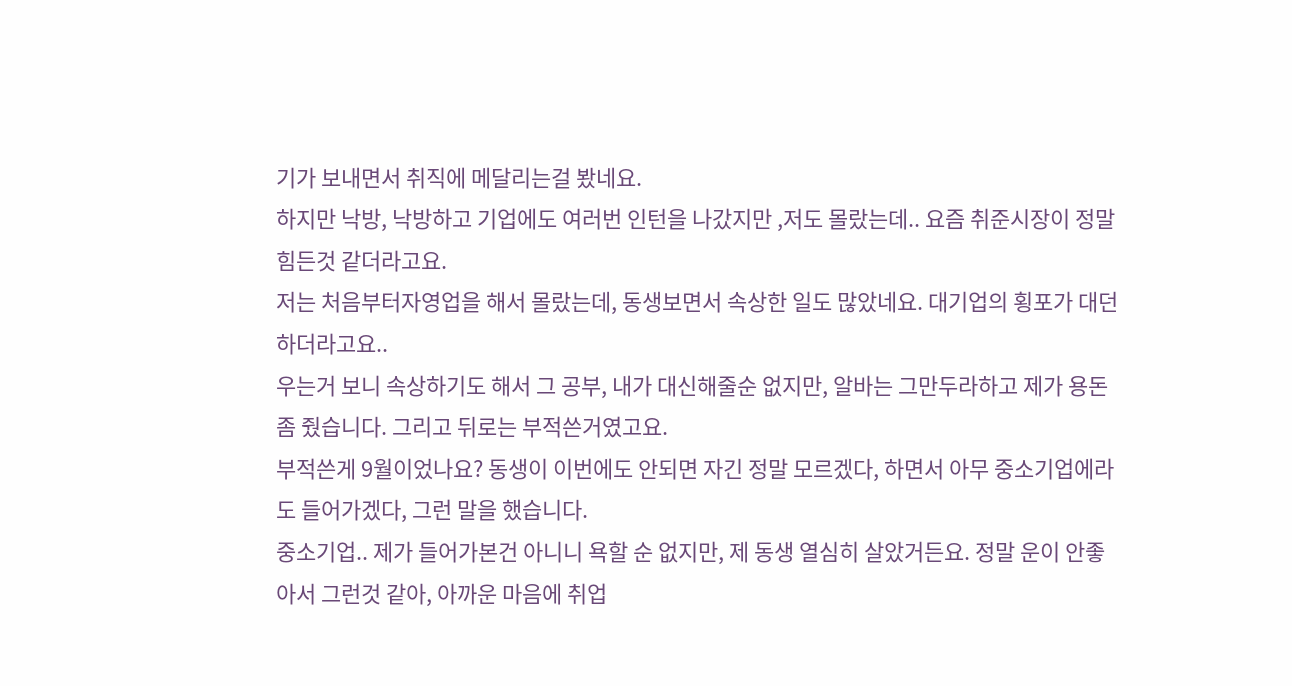기가 보내면서 취직에 메달리는걸 봤네요.
하지만 낙방, 낙방하고 기업에도 여러번 인턴을 나갔지만 ,저도 몰랐는데.. 요즘 취준시장이 정말 힘든것 같더라고요.
저는 처음부터자영업을 해서 몰랐는데, 동생보면서 속상한 일도 많았네요. 대기업의 횡포가 대던하더라고요..
우는거 보니 속상하기도 해서 그 공부, 내가 대신해줄순 없지만, 알바는 그만두라하고 제가 용돈 좀 줬습니다. 그리고 뒤로는 부적쓴거였고요.
부적쓴게 9월이었나요? 동생이 이번에도 안되면 자긴 정말 모르겠다, 하면서 아무 중소기업에라도 들어가겠다, 그런 말을 했습니다.
중소기업.. 제가 들어가본건 아니니 욕할 순 없지만, 제 동생 열심히 살았거든요. 정말 운이 안좋아서 그런것 같아, 아까운 마음에 취업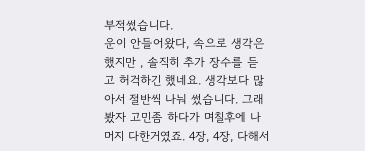부적썼습니다.
운이 안들어왔다, 속으로 생각은 했지만 , 솔직히 추가 장수를 듣고 허걱하긴 했네요. 생각보다 많아서 절반씩 나눠 썼습니다. 그래봤자 고민좀 하다가 며칠후에 나머지 다한거였죠. 4장, 4장, 다해서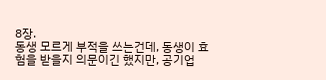8장.
동생 모르게 부적을 쓰는건데, 동생이 효험을 받을지 의문이긴 했지만, 공기업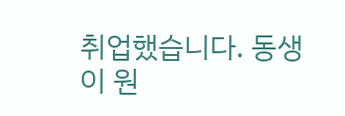취업했습니다. 동생이 원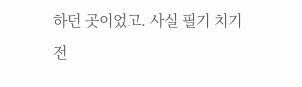하던 곳이었고. 사실 필기 치기전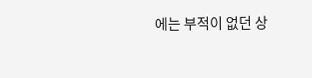에는 부적이 없던 상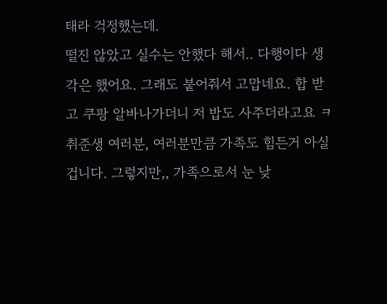태라 걱정했는데.
떨진 않았고 실수는 안했다 해서.. 다행이다 생각은 했어요. 그래도 붙어줘서 고맙네요. 합 받고 쿠팡 알바나가더니 저 밥도 사주더라고요 ㅋ
취준생 여러분, 여러분만큼 가족도 힘든거 아실 겁니다. 그렇지만,, 가족으로서 눈 낮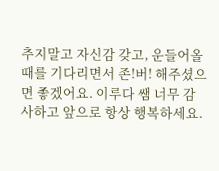추지말고 자신감 갖고, 운들어올때를 기다리면서 존!버! 해주셨으면 좋겠어요. 이루다 쌤 너무 감사하고 앞으로 항상 행복하세요.